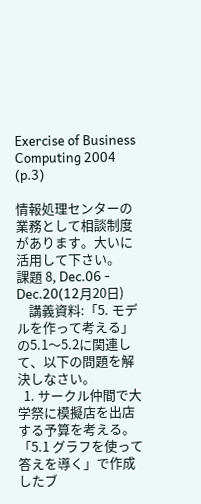Exercise of Business Computing 2004 (p.3)

情報処理センターの業務として相談制度があります。大いに活用して下さい。
課題 8, Dec.06 - Dec.20(12月20日)
    講義資料:「5. モデルを作って考える」の5.1〜5.2に関連して、以下の問題を解決しなさい。
  1. サークル仲間で大学祭に模擬店を出店する予算を考える。「5.1 グラフを使って答えを導く」で作成したブ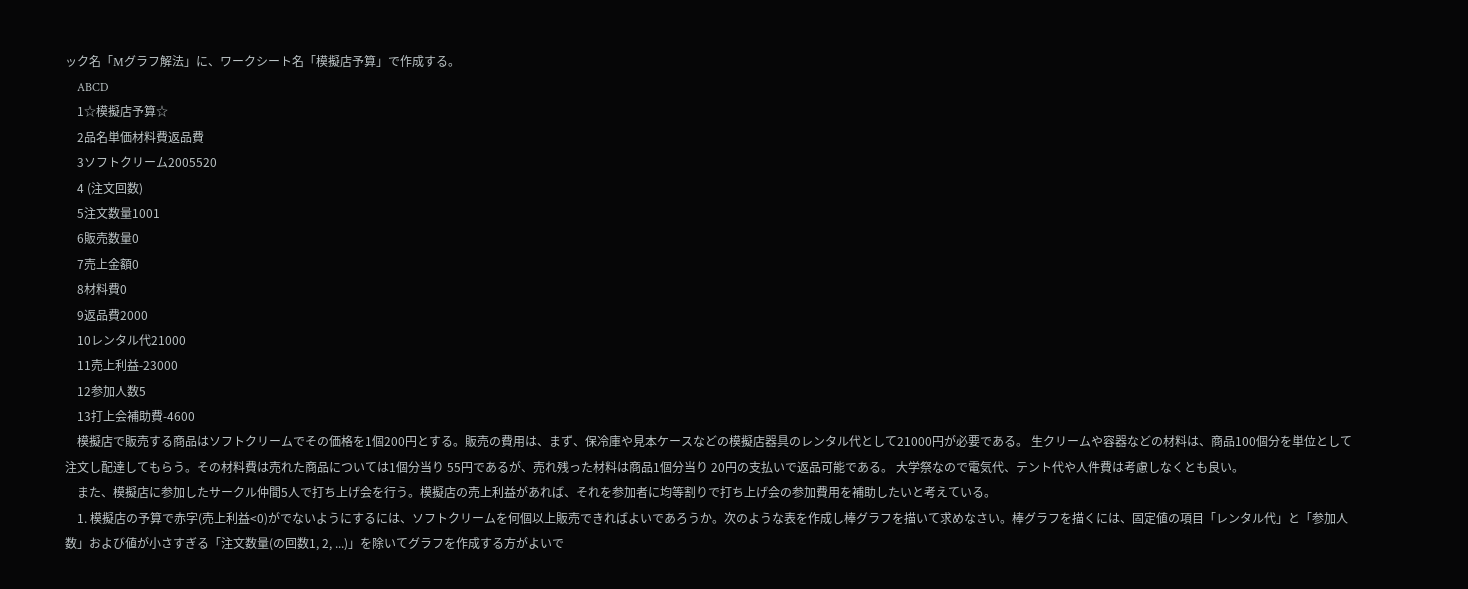ック名「Mグラフ解法」に、ワークシート名「模擬店予算」で作成する。
    ABCD
    1☆模擬店予算☆
    2品名単価材料費返品費
    3ソフトクリーム2005520
    4 (注文回数)
    5注文数量1001
    6販売数量0
    7売上金額0
    8材料費0
    9返品費2000
    10レンタル代21000
    11売上利益-23000
    12参加人数5
    13打上会補助費-4600
    模擬店で販売する商品はソフトクリームでその価格を1個200円とする。販売の費用は、まず、保冷庫や見本ケースなどの模擬店器具のレンタル代として21000円が必要である。 生クリームや容器などの材料は、商品100個分を単位として注文し配達してもらう。その材料費は売れた商品については1個分当り 55円であるが、売れ残った材料は商品1個分当り 20円の支払いで返品可能である。 大学祭なので電気代、テント代や人件費は考慮しなくとも良い。
    また、模擬店に参加したサークル仲間5人で打ち上げ会を行う。模擬店の売上利益があれば、それを参加者に均等割りで打ち上げ会の参加費用を補助したいと考えている。
    1. 模擬店の予算で赤字(売上利益<0)がでないようにするには、ソフトクリームを何個以上販売できればよいであろうか。次のような表を作成し棒グラフを描いて求めなさい。棒グラフを描くには、固定値の項目「レンタル代」と「参加人数」および値が小さすぎる「注文数量(の回数1, 2, ...)」を除いてグラフを作成する方がよいで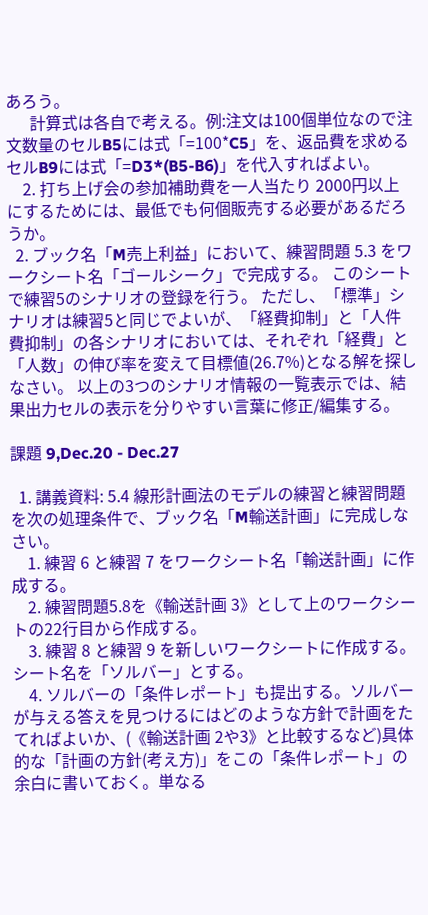あろう。
      計算式は各自で考える。例:注文は100個単位なので注文数量のセルB5には式「=100*C5」を、返品費を求めるセルB9には式「=D3*(B5-B6)」を代入すればよい。
    2. 打ち上げ会の参加補助費を一人当たり 2000円以上にするためには、最低でも何個販売する必要があるだろうか。
  2. ブック名「M売上利益」において、練習問題 5.3 をワークシート名「ゴールシーク」で完成する。 このシートで練習5のシナリオの登録を行う。 ただし、「標準」シナリオは練習5と同じでよいが、「経費抑制」と「人件費抑制」の各シナリオにおいては、それぞれ「経費」と「人数」の伸び率を変えて目標値(26.7%)となる解を探しなさい。 以上の3つのシナリオ情報の一覧表示では、結果出力セルの表示を分りやすい言葉に修正/編集する。

課題 9,Dec.20 - Dec.27

  1. 講義資料: 5.4 線形計画法のモデルの練習と練習問題を次の処理条件で、ブック名「M輸送計画」に完成しなさい。
    1. 練習 6 と練習 7 をワークシート名「輸送計画」に作成する。
    2. 練習問題5.8を《輸送計画 3》として上のワークシートの22行目から作成する。
    3. 練習 8 と練習 9 を新しいワークシートに作成する。シート名を「ソルバー」とする。
    4. ソルバーの「条件レポート」も提出する。ソルバーが与える答えを見つけるにはどのような方針で計画をたてればよいか、(《輸送計画 2や3》と比較するなど)具体的な「計画の方針(考え方)」をこの「条件レポート」の余白に書いておく。単なる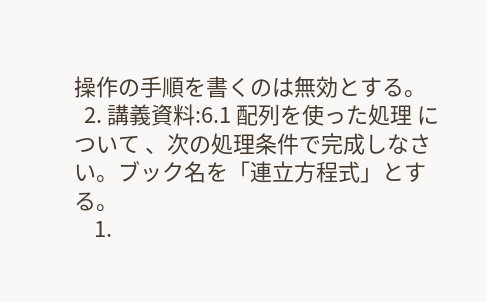操作の手順を書くのは無効とする。
  2. 講義資料:6.1 配列を使った処理 について 、次の処理条件で完成しなさい。ブック名を「連立方程式」とする。
    1.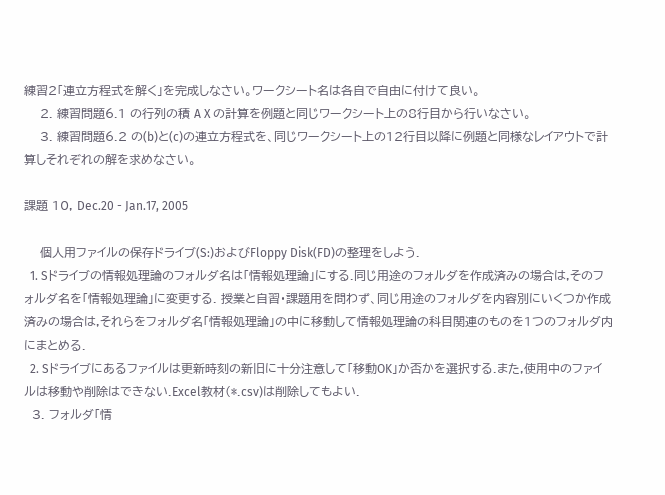練習2「連立方程式を解く」を完成しなさい。ワークシート名は各自で自由に付けて良い。
    2. 練習問題6.1 の行列の積 A X の計算を例題と同じワークシート上の8行目から行いなさい。
    3. 練習問題6.2 の(b)と(c)の連立方程式を、同じワークシート上の12行目以降に例題と同様なレイアウトで計算しそれぞれの解を求めなさい。

課題 10, Dec.20 - Jan.17, 2005

    個人用ファイルの保存ドライブ(S:)およびFloppy Disk(FD)の整理をしよう.
  1. Sドライブの情報処理論のフォルダ名は「情報処理論」にする.同じ用途のフォルダを作成済みの場合は,そのフォルダ名を「情報処理論」に変更する. 授業と自習・課題用を問わず、同じ用途のフォルダを内容別にいくつか作成済みの場合は,それらをフォルダ名「情報処理論」の中に移動して情報処理論の科目関連のものを1つのフォルダ内にまとめる.
  2. Sドライブにあるファイルは更新時刻の新旧に十分注意して「移動OK」か否かを選択する.また,使用中のファイルは移動や削除はできない.Excel教材(*.csv)は削除してもよい.
  3. フォルダ「情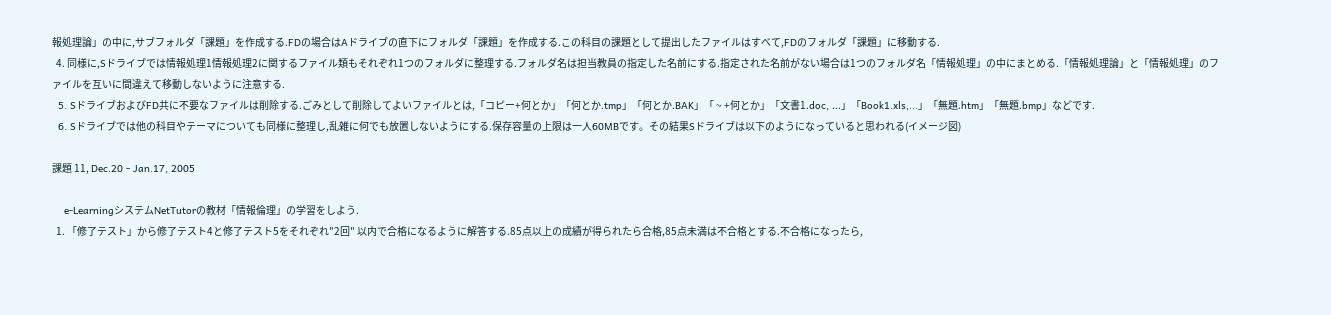報処理論」の中に,サブフォルダ「課題」を作成する.FDの場合はAドライブの直下にフォルダ「課題」を作成する.この科目の課題として提出したファイルはすべて,FDのフォルダ「課題」に移動する.
  4. 同様に,Sドライブでは情報処理1情報処理2に関するファイル類もそれぞれ1つのフォルダに整理する.フォルダ名は担当教員の指定した名前にする.指定された名前がない場合は1つのフォルダ名「情報処理」の中にまとめる.「情報処理論」と「情報処理」のファイルを互いに間違えて移動しないように注意する.
  5. SドライブおよびFD共に不要なファイルは削除する.ごみとして削除してよいファイルとは,「コピー+何とか」「何とか.tmp」「何とか.BAK」「 ~ +何とか」「文書1.doc, ...」「Book1.xls,...」「無題.htm」「無題.bmp」などです.
  6. Sドライブでは他の科目やテーマについても同様に整理し,乱雑に何でも放置しないようにする.保存容量の上限は一人60MBです。その結果Sドライブは以下のようになっていると思われる(イメージ図)

課題 11, Dec.20 - Jan.17, 2005

    e-LearningシステムNetTutorの教材「情報倫理」の学習をしよう.
  1. 「修了テスト」から修了テスト4と修了テスト5をそれぞれ"2回" 以内で合格になるように解答する.85点以上の成績が得られたら合格,85点未満は不合格とする.不合格になったら,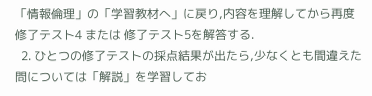「情報倫理」の「学習教材へ」に戻り,内容を理解してから再度 修了テスト4 または 修了テスト5を解答する.
  2. ひとつの修了テストの採点結果が出たら,少なくとも間違えた問については「解説」を学習してお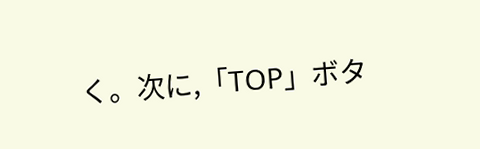く。次に,「TOP」ボタ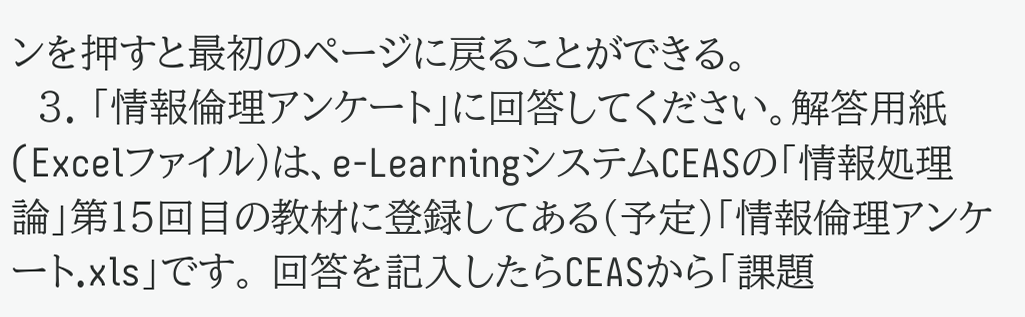ンを押すと最初のページに戻ることができる。
  3. 「情報倫理アンケート」に回答してください。解答用紙(Excelファイル)は、e-LearningシステムCEASの「情報処理論」第15回目の教材に登録してある(予定)「情報倫理アンケート.xls」です。 回答を記入したらCEASから「課題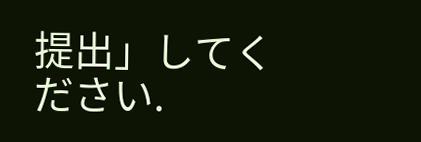提出」してください.